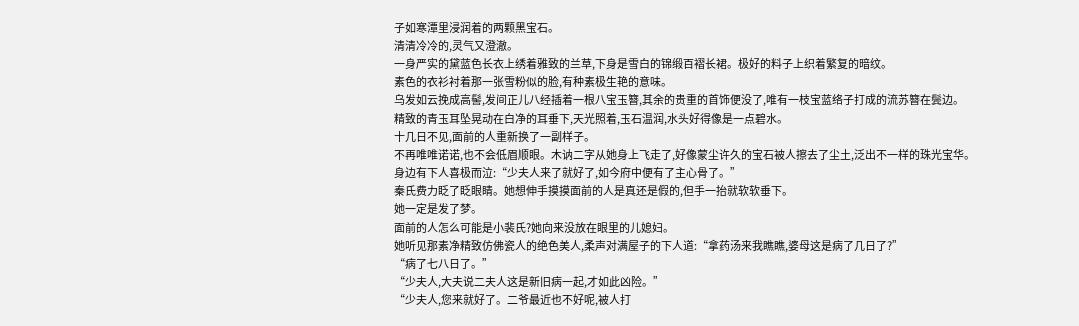子如寒潭里浸润着的两颗黑宝石。
清清冷冷的,灵气又澄澈。
一身严实的黛蓝色长衣上绣着雅致的兰草,下身是雪白的锦缎百褶长裙。极好的料子上织着繁复的暗纹。
素色的衣衫衬着那一张雪粉似的脸,有种素极生艳的意味。
乌发如云挽成高髻,发间正儿八经插着一根八宝玉簪,其余的贵重的首饰便没了,唯有一枝宝蓝络子打成的流苏簪在鬓边。
精致的青玉耳坠晃动在白净的耳垂下,天光照着,玉石温润,水头好得像是一点碧水。
十几日不见,面前的人重新换了一副样子。
不再唯唯诺诺,也不会低眉顺眼。木讷二字从她身上飞走了,好像蒙尘许久的宝石被人擦去了尘土,泛出不一样的珠光宝华。
身边有下人喜极而泣:“少夫人来了就好了,如今府中便有了主心骨了。”
秦氏费力眨了眨眼睛。她想伸手摸摸面前的人是真还是假的,但手一抬就软软垂下。
她一定是发了梦。
面前的人怎么可能是小裴氏?她向来没放在眼里的儿媳妇。
她听见那素净精致仿佛瓷人的绝色美人,柔声对满屋子的下人道:“拿药汤来我瞧瞧,婆母这是病了几日了?”
“病了七八日了。”
“少夫人,大夫说二夫人这是新旧病一起,才如此凶险。”
“少夫人,您来就好了。二爷最近也不好呢,被人打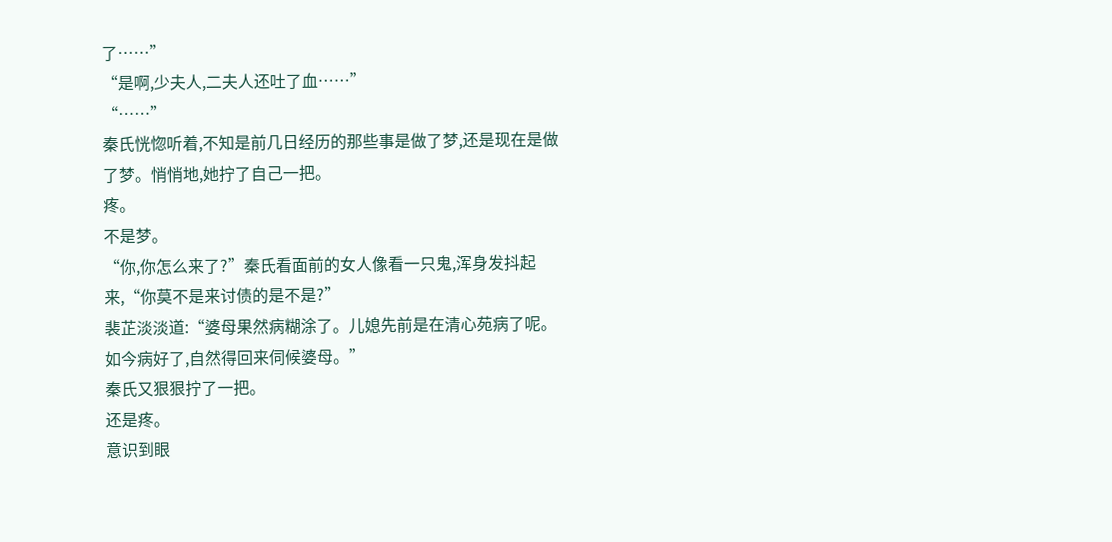了……”
“是啊,少夫人,二夫人还吐了血……”
“……”
秦氏恍惚听着,不知是前几日经历的那些事是做了梦,还是现在是做了梦。悄悄地,她拧了自己一把。
疼。
不是梦。
“你,你怎么来了?”秦氏看面前的女人像看一只鬼,浑身发抖起来,“你莫不是来讨债的是不是?”
裴芷淡淡道:“婆母果然病糊涂了。儿媳先前是在清心苑病了呢。如今病好了,自然得回来伺候婆母。”
秦氏又狠狠拧了一把。
还是疼。
意识到眼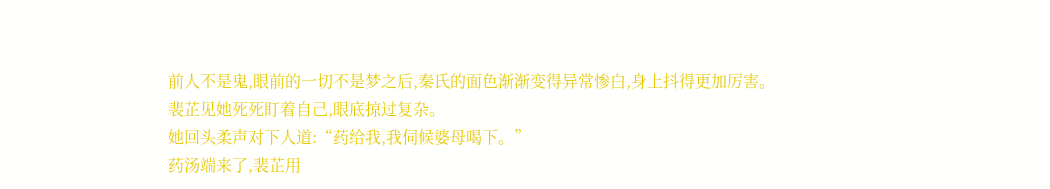前人不是鬼,眼前的一切不是梦之后,秦氏的面色渐渐变得异常惨白,身上抖得更加厉害。
裴芷见她死死盯着自己,眼底掠过复杂。
她回头柔声对下人道:“药给我,我伺候婆母喝下。”
药汤端来了,裴芷用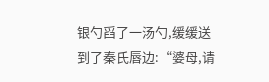银勺舀了一汤勺,缓缓送到了秦氏唇边:“婆母,请